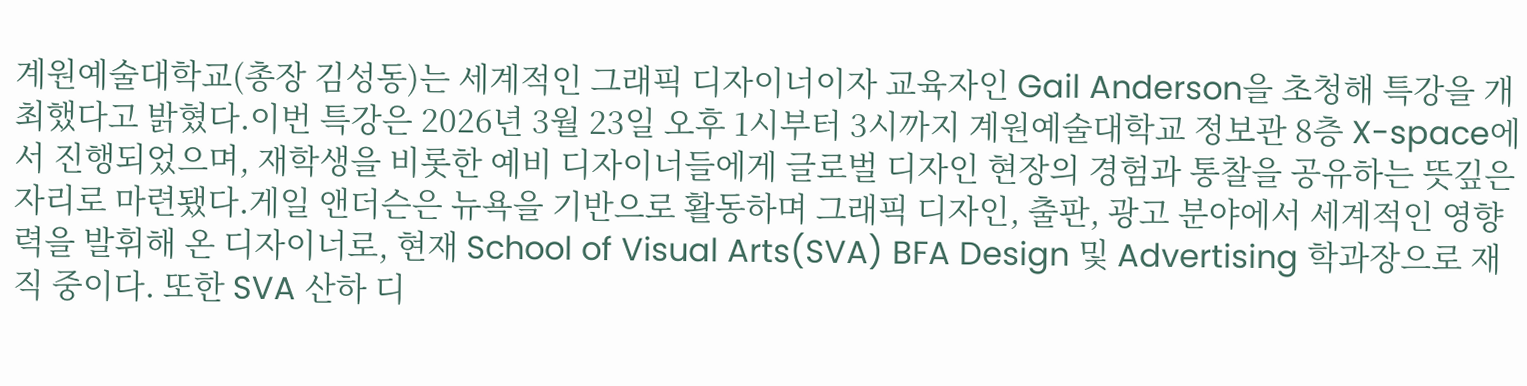계원예술대학교(총장 김성동)는 세계적인 그래픽 디자이너이자 교육자인 Gail Anderson을 초청해 특강을 개최했다고 밝혔다.이번 특강은 2026년 3월 23일 오후 1시부터 3시까지 계원예술대학교 정보관 8층 X-space에서 진행되었으며, 재학생을 비롯한 예비 디자이너들에게 글로벌 디자인 현장의 경험과 통찰을 공유하는 뜻깊은 자리로 마련됐다.게일 앤더슨은 뉴욕을 기반으로 활동하며 그래픽 디자인, 출판, 광고 분야에서 세계적인 영향력을 발휘해 온 디자이너로, 현재 School of Visual Arts(SVA) BFA Design 및 Advertising 학과장으로 재직 중이다. 또한 SVA 산하 디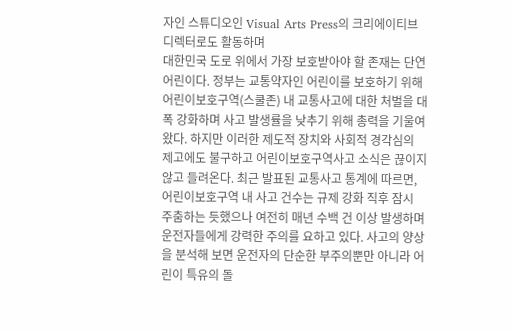자인 스튜디오인 Visual Arts Press의 크리에이티브 디렉터로도 활동하며
대한민국 도로 위에서 가장 보호받아야 할 존재는 단연 어린이다. 정부는 교통약자인 어린이를 보호하기 위해 어린이보호구역(스쿨존) 내 교통사고에 대한 처벌을 대폭 강화하며 사고 발생률을 낮추기 위해 총력을 기울여 왔다. 하지만 이러한 제도적 장치와 사회적 경각심의 제고에도 불구하고 어린이보호구역사고 소식은 끊이지 않고 들려온다. 최근 발표된 교통사고 통계에 따르면, 어린이보호구역 내 사고 건수는 규제 강화 직후 잠시 주춤하는 듯했으나 여전히 매년 수백 건 이상 발생하며 운전자들에게 강력한 주의를 요하고 있다. 사고의 양상을 분석해 보면 운전자의 단순한 부주의뿐만 아니라 어린이 특유의 돌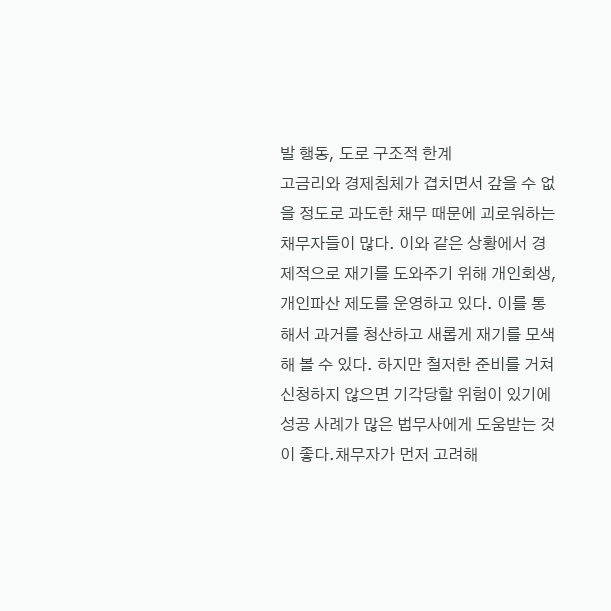발 행동, 도로 구조적 한계
고금리와 경제침체가 겹치면서 갚을 수 없을 정도로 과도한 채무 때문에 괴로워하는 채무자들이 많다. 이와 같은 상황에서 경제적으로 재기를 도와주기 위해 개인회생, 개인파산 제도를 운영하고 있다. 이를 통해서 과거를 청산하고 새롭게 재기를 모색해 볼 수 있다. 하지만 철저한 준비를 거쳐 신청하지 않으면 기각당할 위험이 있기에 성공 사례가 많은 법무사에게 도움받는 것이 좋다.채무자가 먼저 고려해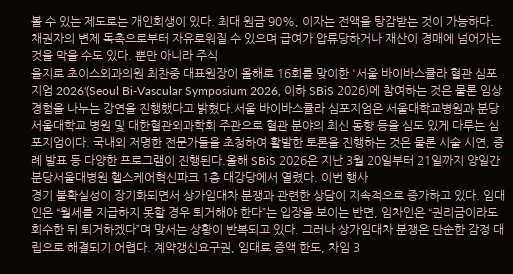볼 수 있는 제도로는 개인회생이 있다. 최대 원금 90%, 이자는 전액을 탕감받는 것이 가능하다. 채권자의 변제 독촉으로부터 자유로워질 수 있으며 급여가 압류당하거나 재산이 경매에 넘어가는 것을 막을 수도 있다. 뿐만 아니라 주식
을지로 초이스외과의원 최찬중 대표원장이 올해로 16회를 맞이한 '서울 바이바스큘라 혈관 심포지엄 2026'(Seoul Bi-Vascular Symposium 2026, 이하 SBiS 2026)에 참여하는 것은 물론 임상 경험을 나누는 강연을 진행했다고 밝혔다.서울 바이바스큘라 심포지엄은 서울대학교병원과 분당서울대학교 병원 및 대한혈관외과학회 주관으로 혈관 분야의 최신 동향 등을 심도 있게 다루는 심포지엄이다. 국내외 저명한 전문가들을 초청하여 활발한 토론을 진행하는 것은 물론 시술 시연, 증례 발표 등 다양한 프로그램이 진행된다.올해 SBiS 2026은 지난 3월 20일부터 21일까지 양일간 분당서울대병원 헬스케어혁신파크 1층 대강당에서 열렸다. 이번 행사
경기 불확실성이 장기화되면서 상가임대차 분쟁과 관련한 상담이 지속적으로 증가하고 있다. 임대인은 “월세를 지급하지 못할 경우 퇴거해야 한다”는 입장을 보이는 반면, 임차인은 “권리금이라도 회수한 뒤 퇴거하겠다”며 맞서는 상황이 반복되고 있다. 그러나 상가임대차 분쟁은 단순한 감정 대립으로 해결되기 어렵다. 계약갱신요구권, 임대료 증액 한도, 차임 3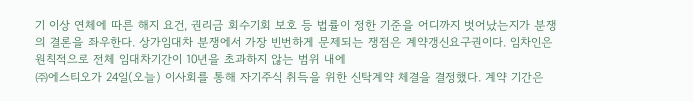기 이상 연체에 따른 해지 요건, 권리금 회수기회 보호 등 법률이 정한 기준을 어디까지 벗어났는지가 분쟁의 결론을 좌우한다. 상가임대차 분쟁에서 가장 빈번하게 문제되는 쟁점은 계약갱신요구권이다. 임차인은 원칙적으로 전체 임대차기간이 10년을 초과하지 않는 범위 내에
㈜에스티오가 24일(오늘) 이사회를 통해 자기주식 취득을 위한 신탁계약 체결을 결정했다. 계약 기간은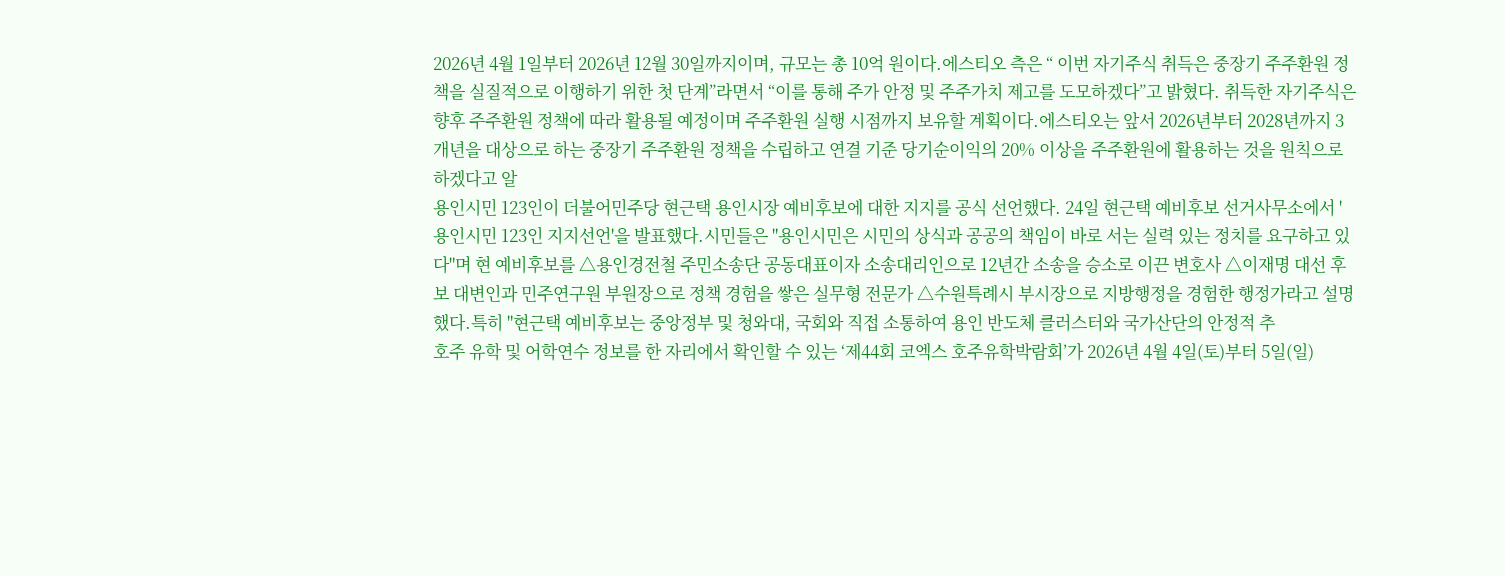2026년 4월 1일부터 2026년 12월 30일까지이며, 규모는 총 10억 원이다.에스티오 측은 “ 이번 자기주식 취득은 중장기 주주환원 정책을 실질적으로 이행하기 위한 첫 단계”라면서 “이를 통해 주가 안정 및 주주가치 제고를 도모하겠다”고 밝혔다. 취득한 자기주식은 향후 주주환원 정책에 따라 활용될 예정이며 주주환원 실행 시점까지 보유할 계획이다.에스티오는 앞서 2026년부터 2028년까지 3개년을 대상으로 하는 중장기 주주환원 정책을 수립하고 연결 기준 당기순이익의 20% 이상을 주주환원에 활용하는 것을 원칙으로 하겠다고 알
용인시민 123인이 더불어민주당 현근택 용인시장 예비후보에 대한 지지를 공식 선언했다. 24일 현근택 예비후보 선거사무소에서 '용인시민 123인 지지선언'을 발표했다.시민들은 "용인시민은 시민의 상식과 공공의 책임이 바로 서는 실력 있는 정치를 요구하고 있다"며 현 예비후보를 △용인경전철 주민소송단 공동대표이자 소송대리인으로 12년간 소송을 승소로 이끈 변호사 △이재명 대선 후보 대변인과 민주연구원 부원장으로 정책 경험을 쌓은 실무형 전문가 △수원특례시 부시장으로 지방행정을 경험한 행정가라고 설명했다.특히 "현근택 예비후보는 중앙정부 및 청와대, 국회와 직접 소통하여 용인 반도체 클러스터와 국가산단의 안정적 추
호주 유학 및 어학연수 정보를 한 자리에서 확인할 수 있는 ‘제44회 코엑스 호주유학박람회’가 2026년 4월 4일(토)부터 5일(일)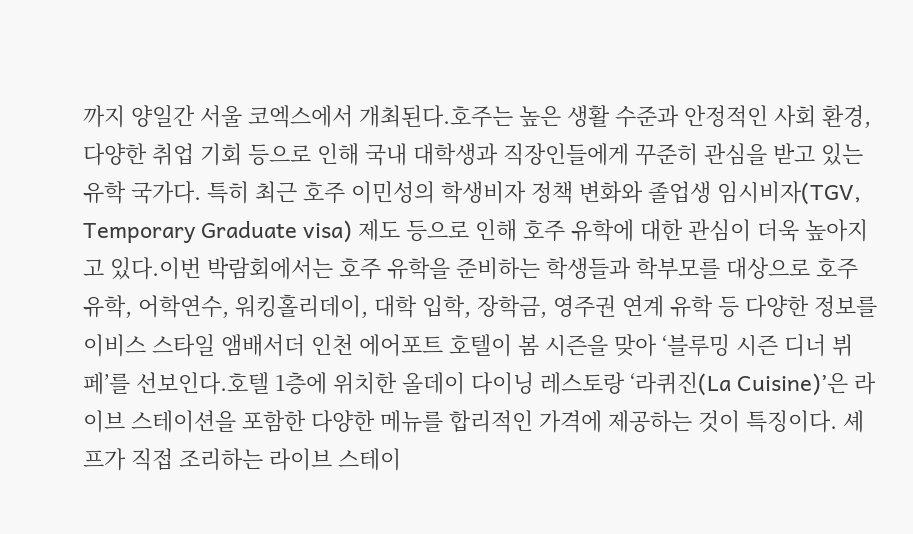까지 양일간 서울 코엑스에서 개최된다.호주는 높은 생활 수준과 안정적인 사회 환경, 다양한 취업 기회 등으로 인해 국내 대학생과 직장인들에게 꾸준히 관심을 받고 있는 유학 국가다. 특히 최근 호주 이민성의 학생비자 정책 변화와 졸업생 임시비자(TGV, Temporary Graduate visa) 제도 등으로 인해 호주 유학에 대한 관심이 더욱 높아지고 있다.이번 박람회에서는 호주 유학을 준비하는 학생들과 학부모를 대상으로 호주 유학, 어학연수, 워킹홀리데이, 대학 입학, 장학금, 영주권 연계 유학 등 다양한 정보를
이비스 스타일 앰배서더 인천 에어포트 호텔이 봄 시즌을 맞아 ‘블루밍 시즌 디너 뷔페’를 선보인다.호텔 1층에 위치한 올데이 다이닝 레스토랑 ‘라퀴진(La Cuisine)’은 라이브 스테이션을 포함한 다양한 메뉴를 합리적인 가격에 제공하는 것이 특징이다. 셰프가 직접 조리하는 라이브 스테이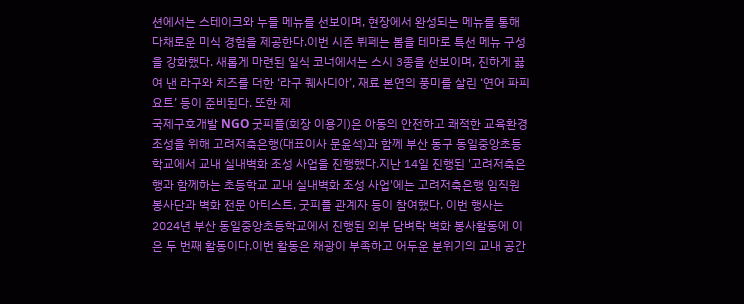션에서는 스테이크와 누들 메뉴를 선보이며, 현장에서 완성되는 메뉴를 통해 다채로운 미식 경험을 제공한다.이번 시즌 뷔페는 봄을 테마로 특선 메뉴 구성을 강화했다. 새롭게 마련된 일식 코너에서는 스시 3종을 선보이며, 진하게 끓여 낸 라구와 치즈를 더한 ‘라구 퀘사디아’, 재료 본연의 풍미를 살린 ‘연어 파피요트’ 등이 준비된다. 또한 제
국제구호개발 NGO 굿피플(회장 이용기)은 아동의 안전하고 쾌적한 교육환경 조성을 위해 고려저축은행(대표이사 문윤석)과 함께 부산 동구 동일중앙초등학교에서 교내 실내벽화 조성 사업을 진행했다.지난 14일 진행된 '고려저축은행과 함께하는 초등학교 교내 실내벽화 조성 사업'에는 고려저축은행 임직원 봉사단과 벽화 전문 아티스트, 굿피플 관계자 등이 참여했다. 이번 행사는 2024년 부산 동일중앙초등학교에서 진행된 외부 담벼락 벽화 봉사활동에 이은 두 번째 활동이다.이번 활동은 채광이 부족하고 어두운 분위기의 교내 공간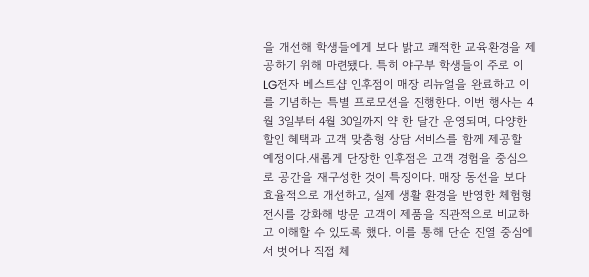을 개선해 학생들에게 보다 밝고 쾌적한 교육환경을 제공하기 위해 마련됐다. 특히 야구부 학생들이 주로 이
LG전자 베스트샵 인후점이 매장 리뉴얼을 완료하고 이를 기념하는 특별 프로모션을 진행한다. 이번 행사는 4월 3일부터 4월 30일까지 약 한 달간 운영되며, 다양한 할인 혜택과 고객 맞춤형 상담 서비스를 함께 제공할 예정이다.새롭게 단장한 인후점은 고객 경험을 중심으로 공간을 재구성한 것이 특징이다. 매장 동선을 보다 효율적으로 개선하고, 실제 생활 환경을 반영한 체험형 전시를 강화해 방문 고객이 제품을 직관적으로 비교하고 이해할 수 있도록 했다. 이를 통해 단순 진열 중심에서 벗어나 직접 체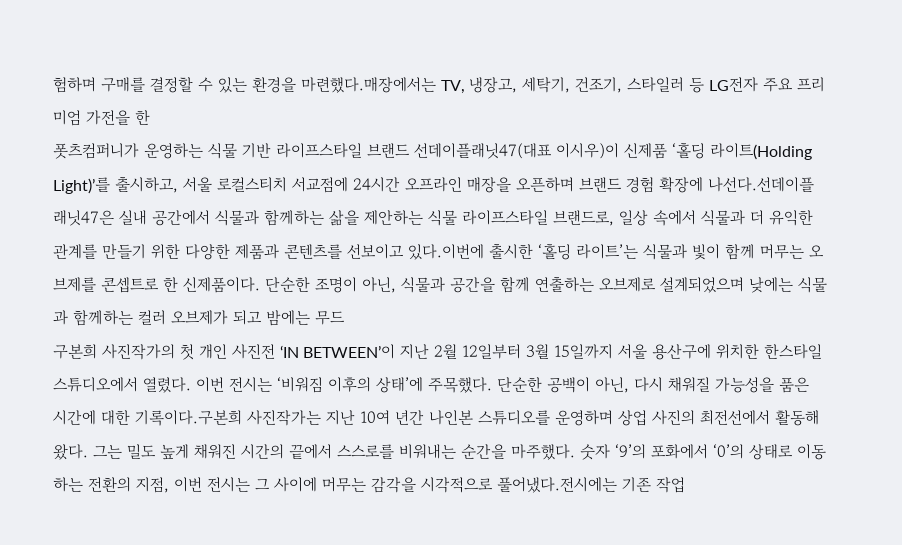험하며 구매를 결정할 수 있는 환경을 마련했다.매장에서는 TV, 냉장고, 세탁기, 건조기, 스타일러 등 LG전자 주요 프리미엄 가전을 한
폿츠컴퍼니가 운영하는 식물 기반 라이프스타일 브랜드 선데이플래닛47(대표 이시우)이 신제품 ‘홀딩 라이트(Holding Light)’를 출시하고, 서울 로컬스티치 서교점에 24시간 오프라인 매장을 오픈하며 브랜드 경험 확장에 나선다.선데이플래닛47은 실내 공간에서 식물과 함께하는 삶을 제안하는 식물 라이프스타일 브랜드로, 일상 속에서 식물과 더 유익한 관계를 만들기 위한 다양한 제품과 콘텐츠를 선보이고 있다.이번에 출시한 ‘홀딩 라이트’는 식물과 빛이 함께 머무는 오브제를 콘셉트로 한 신제품이다. 단순한 조명이 아닌, 식물과 공간을 함께 연출하는 오브제로 설계되었으며 낮에는 식물과 함께하는 컬러 오브제가 되고 밤에는 무드
구본희 사진작가의 첫 개인 사진전 ‘IN BETWEEN’이 지난 2월 12일부터 3월 15일까지 서울 용산구에 위치한 한스타일 스튜디오에서 열렸다. 이번 전시는 ‘비워짐 이후의 상태’에 주목했다. 단순한 공백이 아닌, 다시 채워질 가능성을 품은 시간에 대한 기록이다.구본희 사진작가는 지난 10여 년간 나인본 스튜디오를 운영하며 상업 사진의 최전선에서 활동해왔다. 그는 밀도 높게 채워진 시간의 끝에서 스스로를 비워내는 순간을 마주했다. 숫자 ‘9’의 포화에서 ‘0’의 상태로 이동하는 전환의 지점, 이번 전시는 그 사이에 머무는 감각을 시각적으로 풀어냈다.전시에는 기존 작업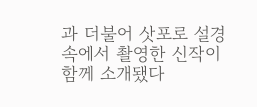과 더불어 삿포로 설경 속에서 촬영한 신작이 함께 소개됐다